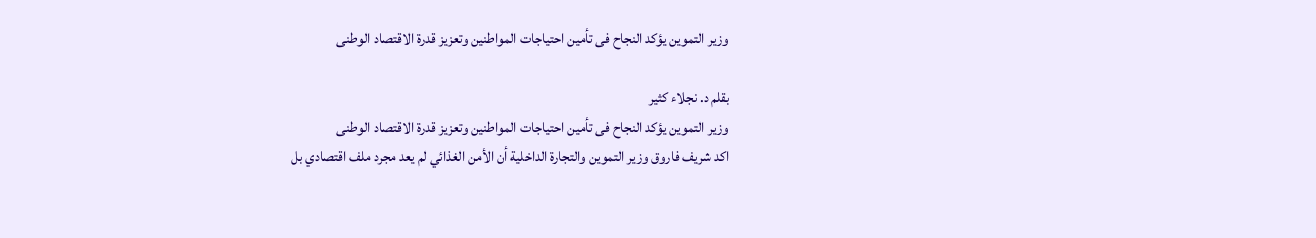وزير التموين يؤكد النجاح فى تأمين احتياجات المواطنين وتعزيز قدرة الاقتصاد الوطنى

بقلم د. نجلاء كثير
وزير التموين يؤكد النجاح فى تأمين احتياجات المواطنين وتعزيز قدرة الاقتصاد الوطنى
اكد شريف فاروق وزير التموين والتجارة الداخلية أن الأمن الغذائي لم يعد مجرد ملف اقتصادي بل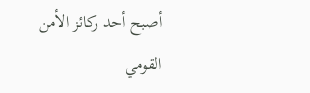أصبح أحد ركائز الأمن القومي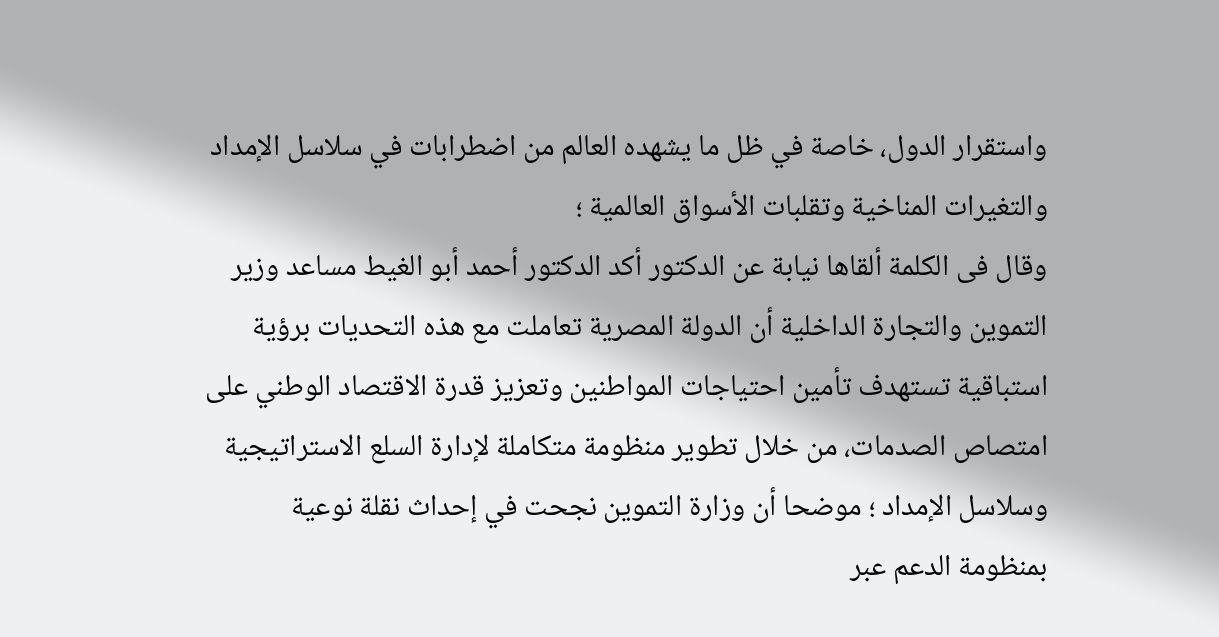واستقرار الدول، خاصة في ظل ما يشهده العالم من اضطرابات في سلاسل الإمداد والتغيرات المناخية وتقلبات الأسواق العالمية ؛
وقال فى الكلمة ألقاها نيابة عن الدكتور أكد الدكتور أحمد أبو الغيط مساعد وزير التموين والتجارة الداخلية أن الدولة المصرية تعاملت مع هذه التحديات برؤية استباقية تستهدف تأمين احتياجات المواطنين وتعزيز قدرة الاقتصاد الوطني على امتصاص الصدمات، من خلال تطوير منظومة متكاملة لإدارة السلع الاستراتيجية وسلاسل الإمداد ؛ موضحا أن وزارة التموين نجحت في إحداث نقلة نوعية بمنظومة الدعم عبر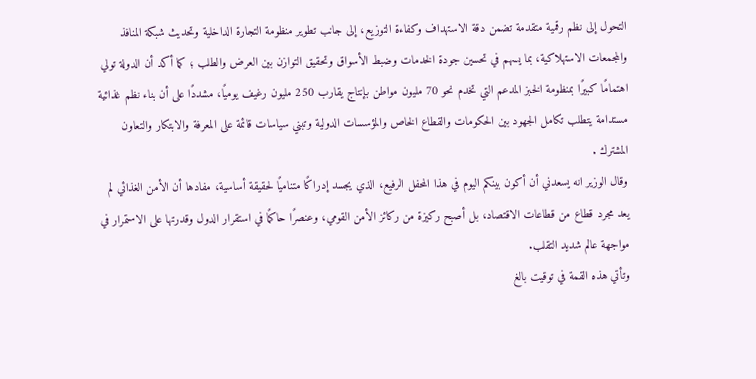التحول إلى نظم رقمية متقدمة تضمن دقة الاستهداف وكفاءة التوزيع، إلى جانب تطوير منظومة التجارة الداخلية وتحديث شبكة المنافذ والمجمعات الاستهلاكية، بما يسهم في تحسين جودة الخدمات وضبط الأسواق وتحقيق التوازن بين العرض والطلب ؛ كما أكد أن الدولة تولي اهتمامًا كبيرًا بمنظومة الخبز المدعم التي تخدم نحو 70 مليون مواطن بإنتاج يقارب 250 مليون رغيف يوميًا، مشددًا على أن بناء نظم غذائية مستدامة يتطلب تكامل الجهود بين الحكومات والقطاع الخاص والمؤسسات الدولية وتبني سياسات قائمة على المعرفة والابتكار والتعاون المشترك .
وقال الوزير انه يسعدني أن أكون بينكم اليوم في هذا المحفل الرفيع، الذي يجسد إدراكًا متناميًا لحقيقة أساسية، مفادها أن الأمن الغذائي لم يعد مجرد قطاع من قطاعات الاقتصاد، بل أصبح ركيزة من ركائز الأمن القومي، وعنصرًا حاكمًا في استقرار الدول وقدرتها على الاستمرار في مواجهة عالم شديد التقلب.
وتأتي هذه القمة في توقيت بالغ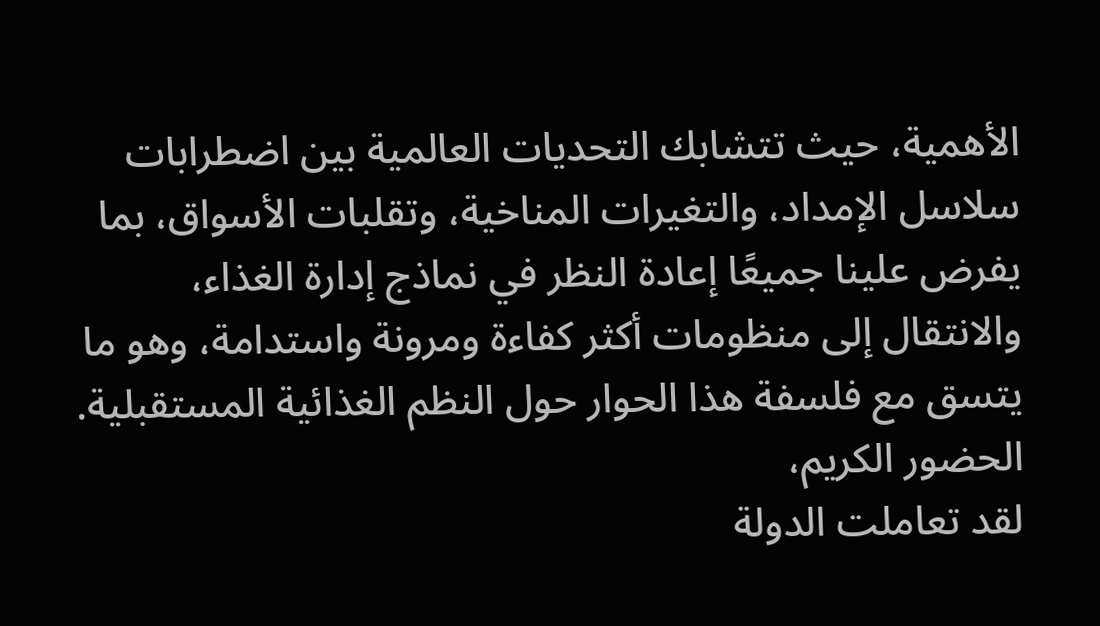الأهمية، حيث تتشابك التحديات العالمية بين اضطرابات سلاسل الإمداد، والتغيرات المناخية، وتقلبات الأسواق، بما يفرض علينا جميعًا إعادة النظر في نماذج إدارة الغذاء، والانتقال إلى منظومات أكثر كفاءة ومرونة واستدامة، وهو ما يتسق مع فلسفة هذا الحوار حول النظم الغذائية المستقبلية.
الحضور الكريم،
لقد تعاملت الدولة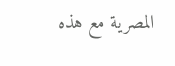المصرية مع هذه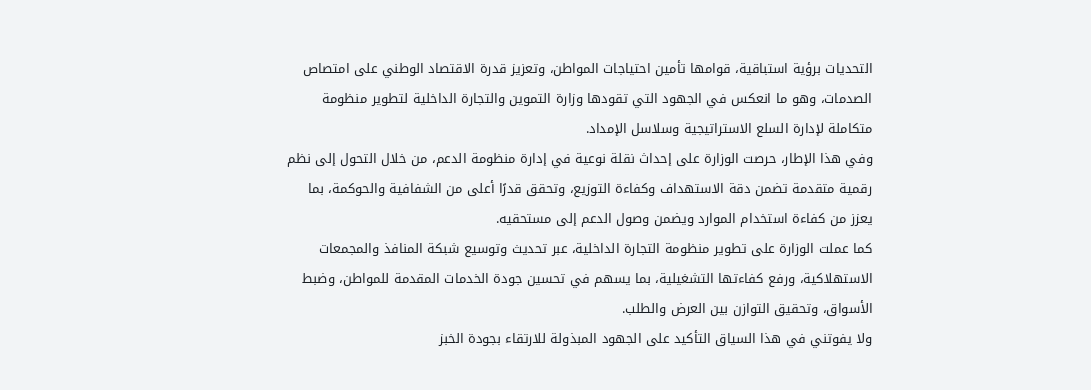التحديات برؤية استباقية، قوامها تأمين احتياجات المواطن، وتعزيز قدرة الاقتصاد الوطني على امتصاص الصدمات، وهو ما انعكس في الجهود التي تقودها وزارة التموين والتجارة الداخلية لتطوير منظومة متكاملة لإدارة السلع الاستراتيجية وسلاسل الإمداد.
وفي هذا الإطار، حرصت الوزارة على إحداث نقلة نوعية في إدارة منظومة الدعم، من خلال التحول إلى نظم رقمية متقدمة تضمن دقة الاستهداف وكفاءة التوزيع، وتحقق قدرًا أعلى من الشفافية والحوكمة، بما يعزز من كفاءة استخدام الموارد ويضمن وصول الدعم إلى مستحقيه.
كما عملت الوزارة على تطوير منظومة التجارة الداخلية، عبر تحديث وتوسيع شبكة المنافذ والمجمعات الاستهلاكية، ورفع كفاءتها التشغيلية، بما يسهم في تحسين جودة الخدمات المقدمة للمواطن، وضبط الأسواق، وتحقيق التوازن بين العرض والطلب.
ولا يفوتني في هذا السياق التأكيد على الجهود المبذولة للارتقاء بجودة الخبز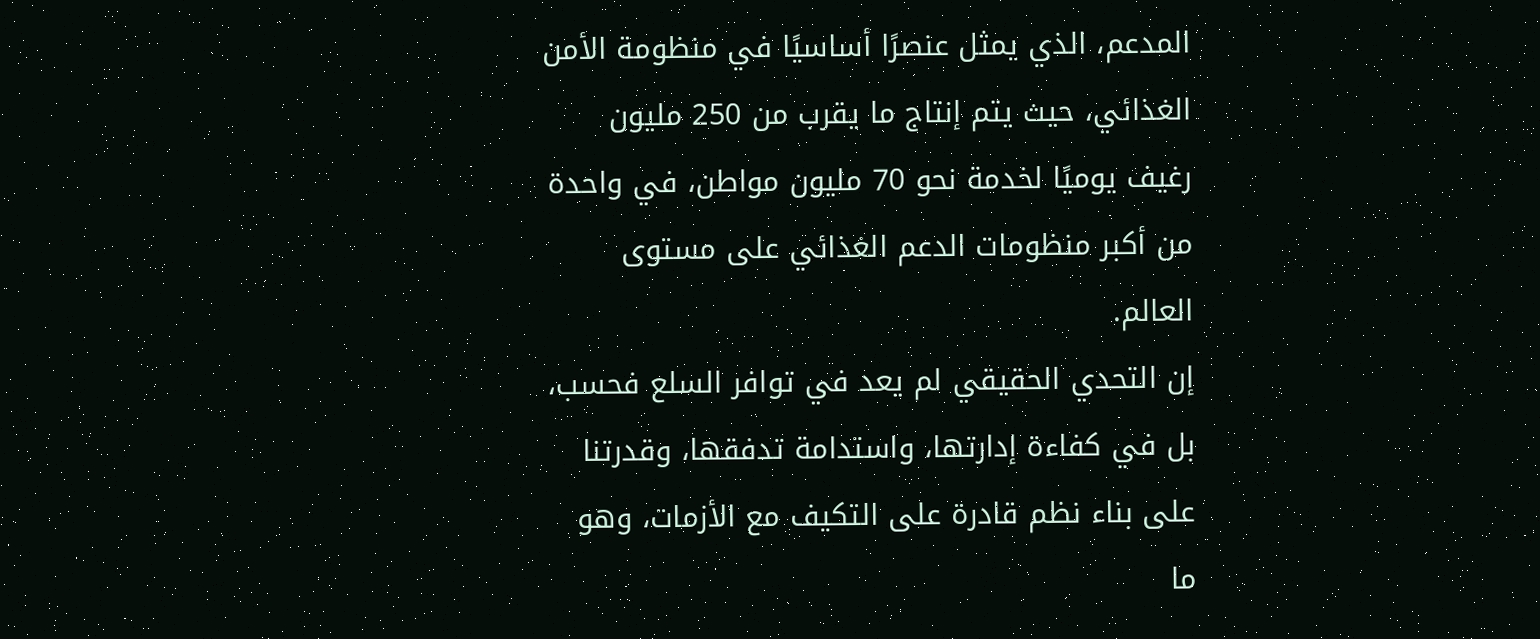المدعم، الذي يمثل عنصرًا أساسيًا في منظومة الأمن الغذائي، حيث يتم إنتاج ما يقرب من 250 مليون رغيف يوميًا لخدمة نحو 70 مليون مواطن، في واحدة من أكبر منظومات الدعم الغذائي على مستوى العالم.
إن التحدي الحقيقي لم يعد في توافر السلع فحسب، بل في كفاءة إدارتها، واستدامة تدفقها، وقدرتنا على بناء نظم قادرة على التكيف مع الأزمات، وهو ما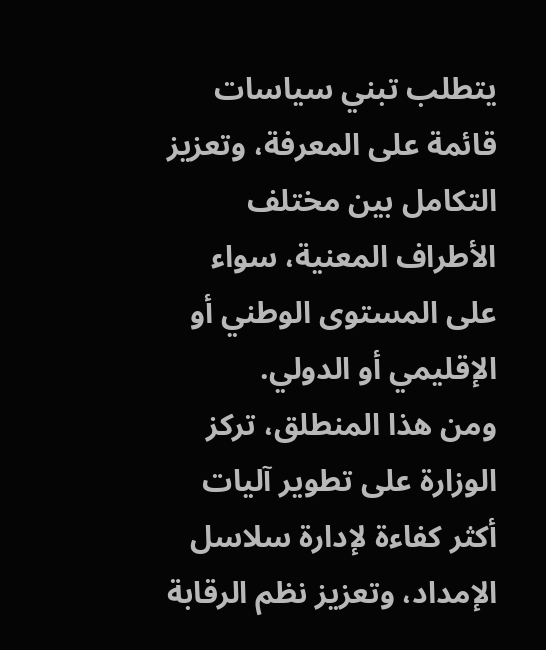يتطلب تبني سياسات قائمة على المعرفة، وتعزيز التكامل بين مختلف الأطراف المعنية، سواء على المستوى الوطني أو الإقليمي أو الدولي.
ومن هذا المنطلق، تركز الوزارة على تطوير آليات أكثر كفاءة لإدارة سلاسل الإمداد، وتعزيز نظم الرقابة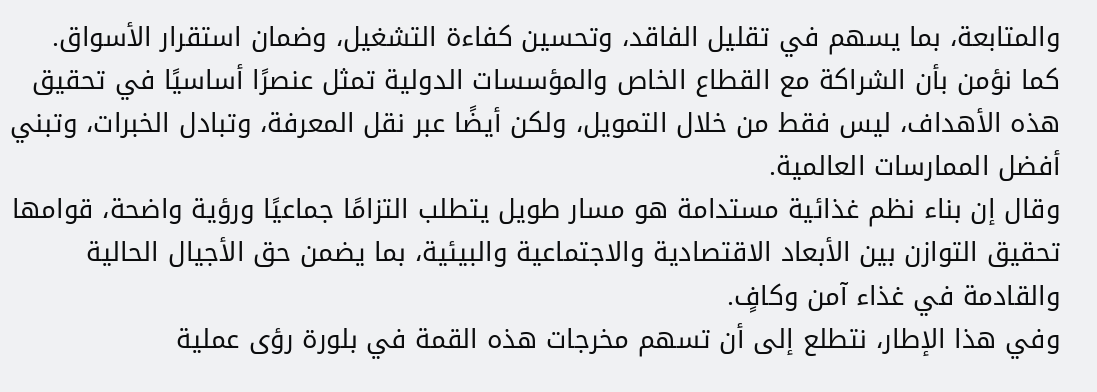والمتابعة، بما يسهم في تقليل الفاقد، وتحسين كفاءة التشغيل، وضمان استقرار الأسواق.
كما نؤمن بأن الشراكة مع القطاع الخاص والمؤسسات الدولية تمثل عنصرًا أساسيًا في تحقيق هذه الأهداف، ليس فقط من خلال التمويل، ولكن أيضًا عبر نقل المعرفة، وتبادل الخبرات، وتبني أفضل الممارسات العالمية.
وقال إن بناء نظم غذائية مستدامة هو مسار طويل يتطلب التزامًا جماعيًا ورؤية واضحة، قوامها تحقيق التوازن بين الأبعاد الاقتصادية والاجتماعية والبيئية، بما يضمن حق الأجيال الحالية والقادمة في غذاء آمن وكافٍ.
وفي هذا الإطار، نتطلع إلى أن تسهم مخرجات هذه القمة في بلورة رؤى عملية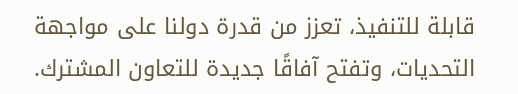قابلة للتنفيذ، تعزز من قدرة دولنا على مواجهة التحديات، وتفتح آفاقًا جديدة للتعاون المشترك.